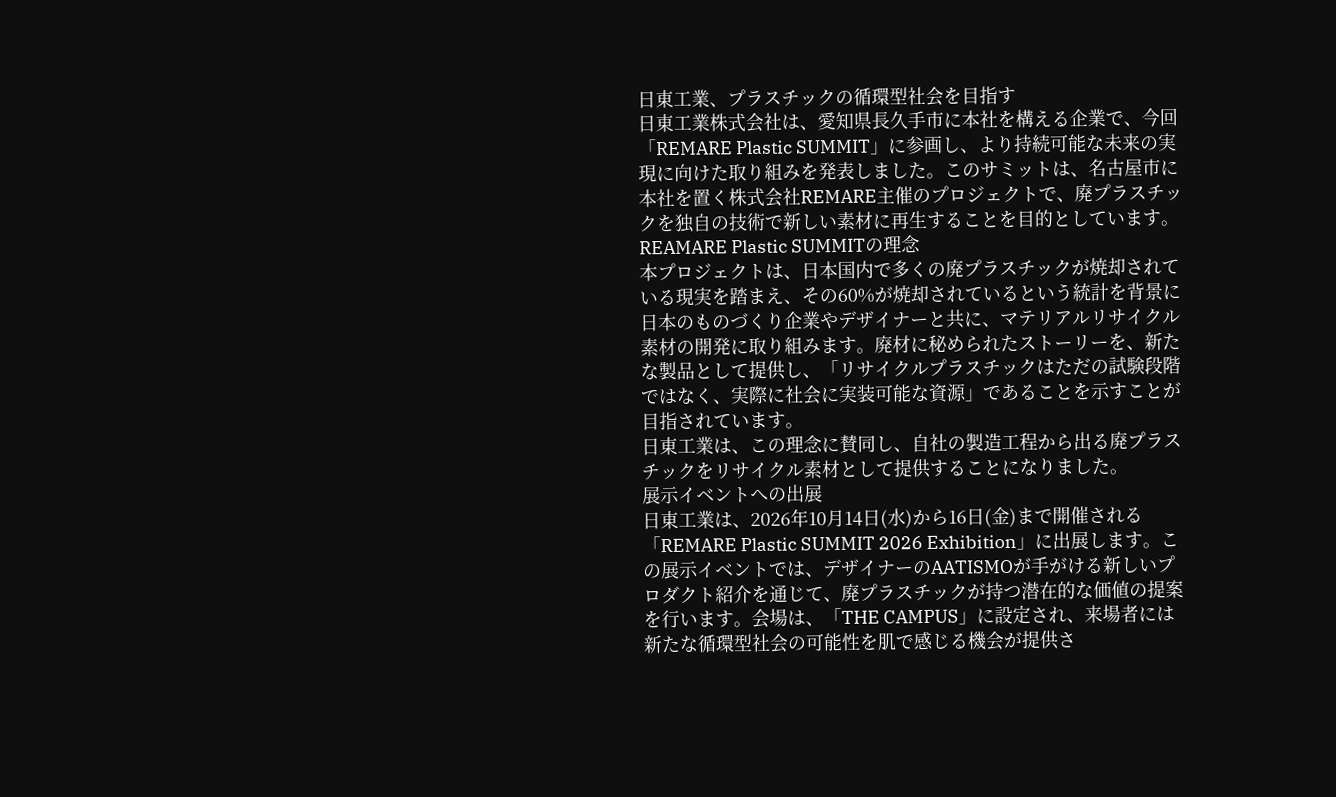日東工業、プラスチックの循環型社会を目指す
日東工業株式会社は、愛知県長久手市に本社を構える企業で、今回「REMARE Plastic SUMMIT」に参画し、より持続可能な未来の実現に向けた取り組みを発表しました。このサミットは、名古屋市に本社を置く株式会社REMARE主催のプロジェクトで、廃プラスチックを独自の技術で新しい素材に再生することを目的としています。
REAMARE Plastic SUMMITの理念
本プロジェクトは、日本国内で多くの廃プラスチックが焼却されている現実を踏まえ、その60%が焼却されているという統計を背景に日本のものづくり企業やデザイナーと共に、マテリアルリサイクル素材の開発に取り組みます。廃材に秘められたストーリーを、新たな製品として提供し、「リサイクルプラスチックはただの試験段階ではなく、実際に社会に実装可能な資源」であることを示すことが目指されています。
日東工業は、この理念に賛同し、自社の製造工程から出る廃プラスチックをリサイクル素材として提供することになりました。
展示イベントへの出展
日東工業は、2026年10月14日(水)から16日(金)まで開催される「REMARE Plastic SUMMIT 2026 Exhibition」に出展します。この展示イベントでは、デザイナーのAATISMOが手がける新しいプロダクト紹介を通じて、廃プラスチックが持つ潜在的な価値の提案を行います。会場は、「THE CAMPUS」に設定され、来場者には新たな循環型社会の可能性を肌で感じる機会が提供さ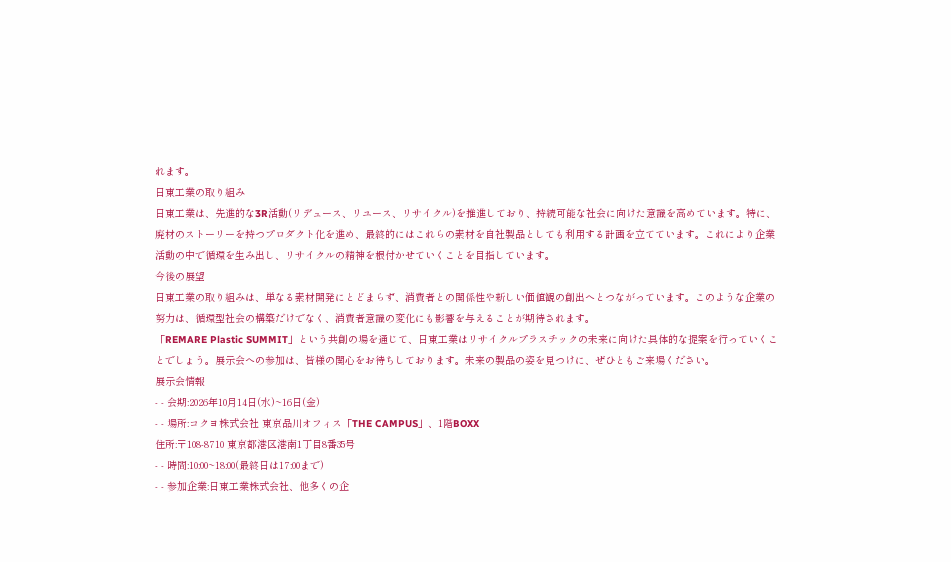れます。
日東工業の取り組み
日東工業は、先進的な3R活動(リデュース、リユース、リサイクル)を推進しており、持続可能な社会に向けた意識を高めています。特に、廃材のストーリーを持つプロダクト化を進め、最終的にはこれらの素材を自社製品としても利用する計画を立てています。これにより企業活動の中で循環を生み出し、リサイクルの精神を根付かせていくことを目指しています。
今後の展望
日東工業の取り組みは、単なる素材開発にとどまらず、消費者との関係性や新しい価値観の創出へとつながっています。このような企業の努力は、循環型社会の構築だけでなく、消費者意識の変化にも影響を与えることが期待されます。
「REMARE Plastic SUMMIT」という共創の場を通じて、日東工業はリサイクルプラスチックの未来に向けた具体的な提案を行っていくことでしょう。展示会への参加は、皆様の関心をお待ちしております。未来の製品の姿を見つけに、ぜひともご来場ください。
展示会情報
- - 会期:2026年10月14日(水)~16日(金)
- - 場所:コクヨ株式会社 東京品川オフィス「THE CAMPUS」、1階BOXX
住所:〒108-8710 東京都港区港南1丁目8番35号
- - 時間:10:00~18:00(最終日は17:00まで)
- - 参加企業:日東工業株式会社、他多くの企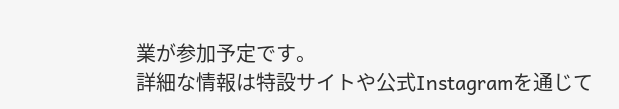業が参加予定です。
詳細な情報は特設サイトや公式Instagramを通じて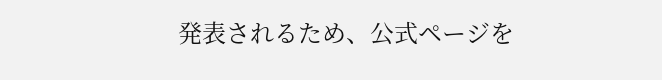発表されるため、公式ページを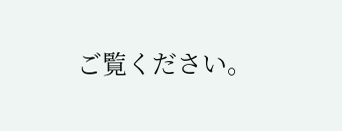ご覧ください。